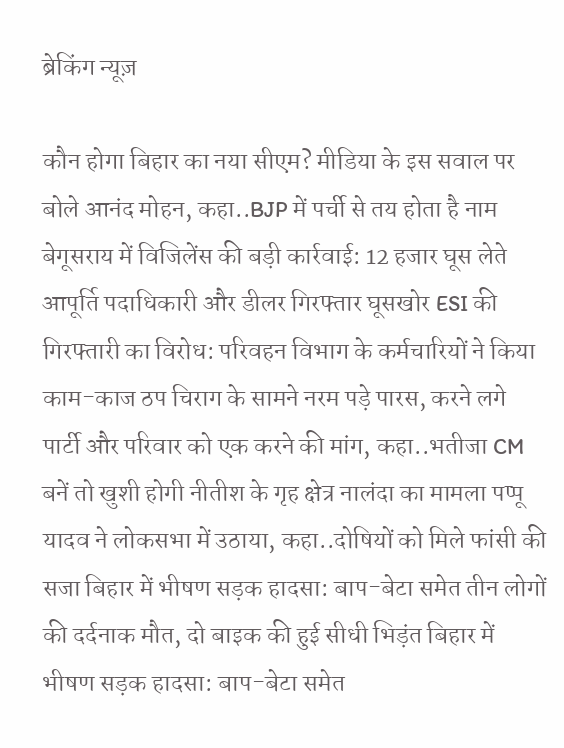ब्रेकिंग न्यूज़

कौन होगा बिहार का नया सीएम? मीडिया के इस सवाल पर बोले आनंद मोहन, कहा..BJP में पर्ची से तय होता है नाम बेगूसराय में विजिलेंस की बड़ी कार्रवाई: 12 हजार घूस लेते आपूर्ति पदाधिकारी और डीलर गिरफ्तार घूसखोर ESI की गिरफ्तारी का विरोध: परिवहन विभाग के कर्मचारियों ने किया काम-काज ठप चिराग के सामने नरम पड़े पारस, करने लगे पार्टी और परिवार को एक करने की मांग, कहा..भतीजा CM बनें तो खुशी होगी नीतीश के गृह क्षेत्र नालंदा का मामला पप्पू यादव ने लोकसभा में उठाया, कहा..दोषियों को मिले फांसी की सजा बिहार में भीषण सड़क हादसा: बाप-बेटा समेत तीन लोगों की दर्दनाक मौत, दो बाइक की हुई सीधी भिड़ंत बिहार में भीषण सड़क हादसा: बाप-बेटा समेत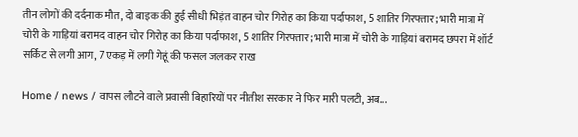तीन लोगों की दर्दनाक मौत, दो बाइक की हुई सीधी भिड़ंत वाहन चोर गिरोह का किया पर्दाफाश, 5 शातिर गिरफ्तार; भारी मात्रा में चोरी के गाड़ियां बरामद वाहन चोर गिरोह का किया पर्दाफाश, 5 शातिर गिरफ्तार; भारी मात्रा में चोरी के गाड़ियां बरामद छपरा में शॉर्ट सर्किट से लगी आग, 7 एकड़ में लगी गेहूं की फसल जलकर राख

Home / news / वापस लौटने वाले प्रवासी बिहारियों पर नीतीश सरकार ने फिर मारी पलटी, अब...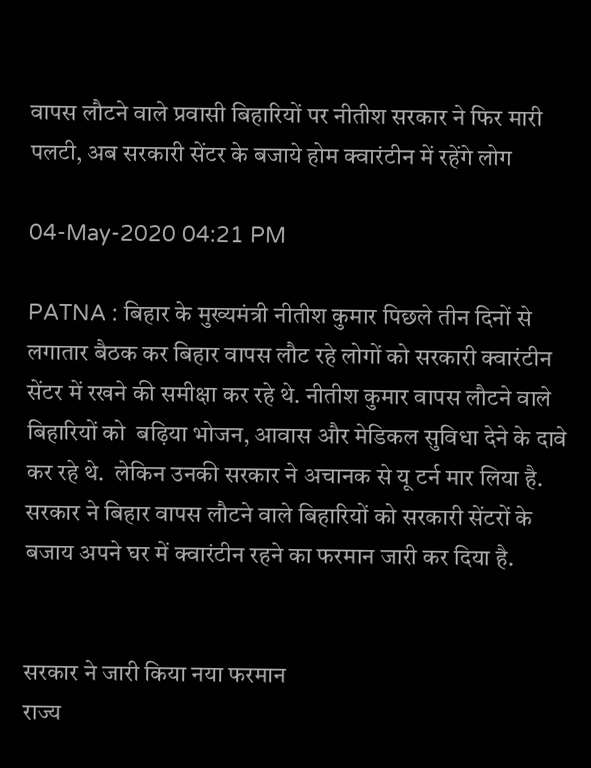वापस लौटने वाले प्रवासी बिहारियों पर नीतीश सरकार ने फिर मारी पलटी, अब सरकारी सेंटर के बजाये होम क्वारंटीन में रहेंगे लोग

04-May-2020 04:21 PM

PATNA : बिहार के मुख्यमंत्री नीतीश कुमार पिछले तीन दिनों से लगातार बैठक कर बिहार वापस लौट रहे लोगों को सरकारी क्वारंटीन सेंटर में रखने की समीक्षा कर रहे थे. नीतीश कुमार वापस लौटने वाले बिहारियों को  बढ़िया भोजन, आवास और मेडिकल सुविधा देने के दावे कर रहे थे.  लेकिन उनकी सरकार ने अचानक से यू टर्न मार लिया है. सरकार ने बिहार वापस लौटने वाले बिहारियों को सरकारी सेंटरों के बजाय अपने घर में क्वारंटीन रहने का फरमान जारी कर दिया है.


सरकार ने जारी किया नया फरमान
राज्य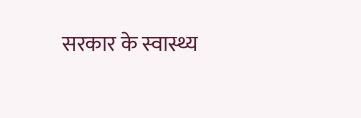सरकार के स्वास्थ्य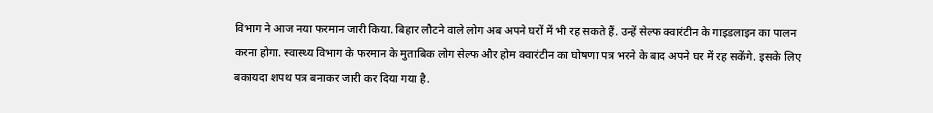विभाग ने आज नया फरमान जारी किया. बिहार लौटने वाले लोग अब अपने घरों में भी रह सकते हैं. उन्हें सेल्फ क्वारंटीन के गाइडलाइन का पालन करना होगा. स्वास्थ्य विभाग के फरमान के मुताबिक लोग सेल्फ और होम क्वारंटीन का घोषणा पत्र भरने के बाद अपने घर में रह सकेंगे. इसके लिए बकायदा शपथ पत्र बनाकर जारी कर दिया गया है.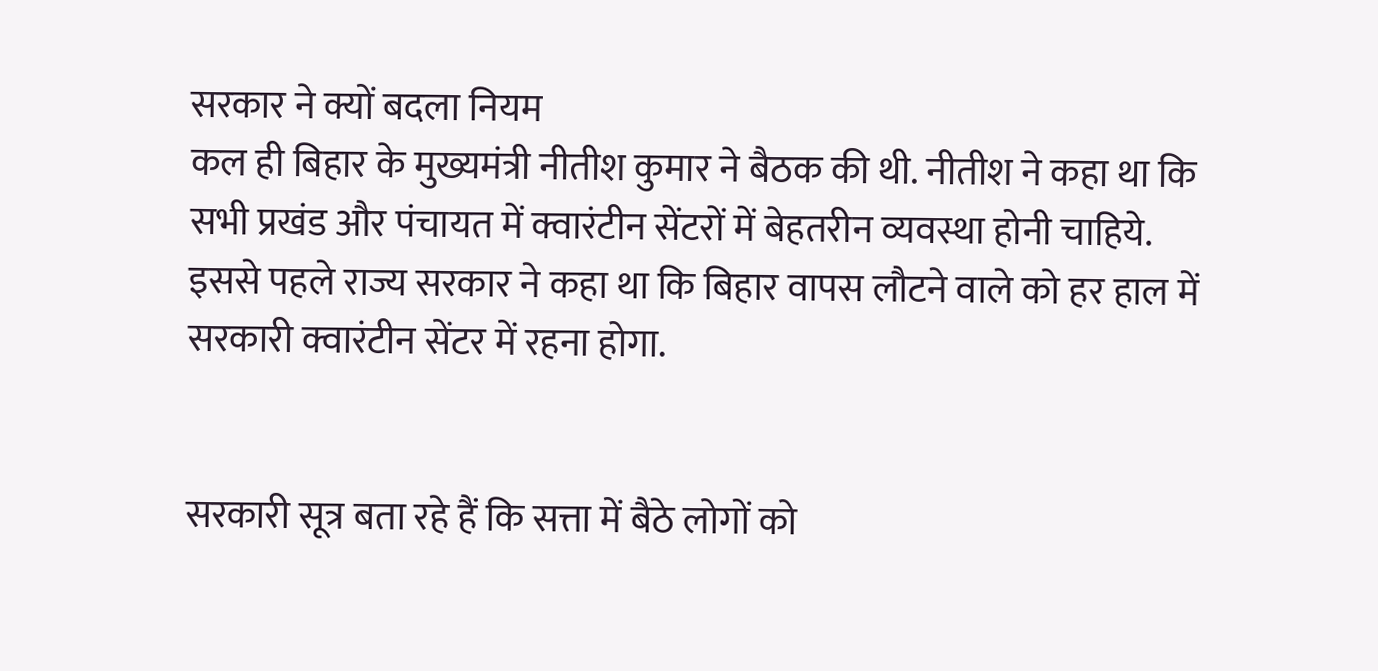सरकार ने क्यों बदला नियम
कल ही बिहार के मुख्यमंत्री नीतीश कुमार ने बैठक की थी. नीतीश ने कहा था कि सभी प्रखंड और पंचायत में क्वारंटीन सेंटरों में बेहतरीन व्यवस्था होनी चाहिये. इससे पहले राज्य सरकार ने कहा था कि बिहार वापस लौटने वाले को हर हाल में सरकारी क्वारंटीन सेंटर में रहना होगा.


सरकारी सूत्र बता रहे हैं कि सत्ता में बैठे लोगों को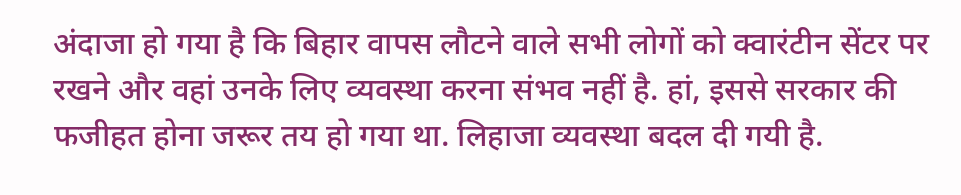अंदाजा हो गया है कि बिहार वापस लौटने वाले सभी लोगों को क्वारंटीन सेंटर पर रखने और वहां उनके लिए व्यवस्था करना संभव नहीं है. हां, इससे सरकार की फजीहत होना जरूर तय हो गया था. लिहाजा व्यवस्था बदल दी गयी है.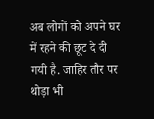अब लोगों को अपने घर में रहने की छूट दे दी गयी है. जाहिर तौर पर थोड़ा भी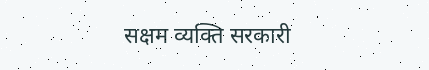सक्षम व्यक्ति सरकारी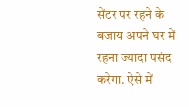सेंटर पर रहने के बजाय अपने घर में रहना ज्यादा पसंद करेगा. ऐसे में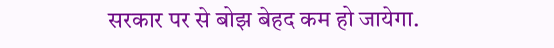सरकार पर से बोझ बेहद कम हो जायेगा.